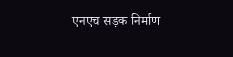एनएच सड़क निर्माण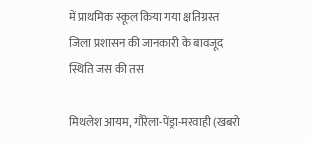में प्राथमिक स्कूल किया गया क्षतिग्रस्त जिला प्रशासन की जानकारी के बावजूद स्थिति जस की तस

मिथलेश आयम, गौरेला-पेंड्रा-मरवाही (खबरो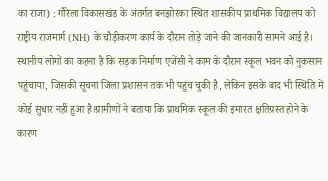का राजा) : गौरेला विकासखंड के अंतर्गत बनझोरका स्थित शासकीय प्राथमिक विद्यालय को राष्ट्रीय राजमार्ग (NH) के चौड़ीकरण कार्य के दौरान तोड़े जाने की जानकारी सामने आई है। स्थानीय लोगों का कहना है कि सड़क निर्माण एजेंसी ने काम के दौरान स्कूल भवन को नुकसान पहुंचाया, जिसकी सूचना जिला प्रशासन तक भी पहुंच चुकी है, लेकिन इसके बाद भी स्थिति में कोई सुधार नहीं हुआ है।ग्रामीणों ने बताया कि प्राथमिक स्कूल की इमारत क्षतिग्रस्त होने के कारण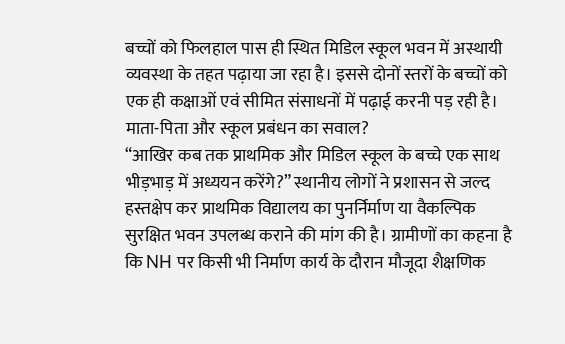बच्चों को फिलहाल पास ही स्थित मिडिल स्कूल भवन में अस्थायी व्यवस्था के तहत पढ़ाया जा रहा है। इससे दोनों स्तरों के बच्चों को एक ही कक्षाओं एवं सीमित संसाधनों में पढ़ाई करनी पड़ रही है।
माता-पिता और स्कूल प्रबंधन का सवाल?
“आखिर कब तक प्राथमिक और मिडिल स्कूल के बच्चे एक साथ भीड़भाड़ में अध्ययन करेंगे?” स्थानीय लोगों ने प्रशासन से जल्द हस्तक्षेप कर प्राथमिक विद्यालय का पुनर्निर्माण या वैकल्पिक सुरक्षित भवन उपलब्ध कराने की मांग की है। ग्रामीणों का कहना है कि NH पर किसी भी निर्माण कार्य के दौरान मौजूदा शैक्षणिक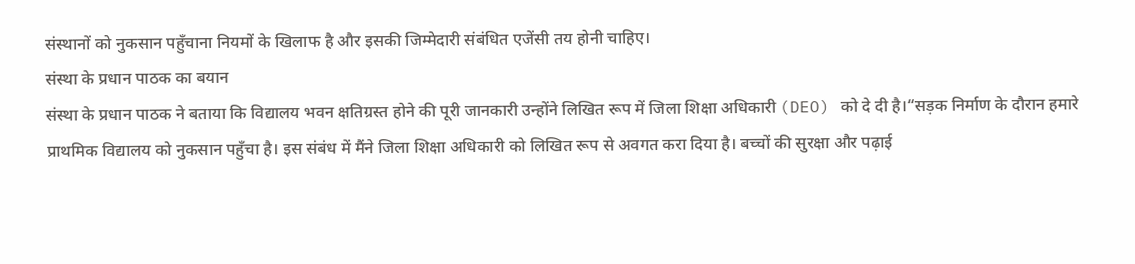संस्थानों को नुकसान पहुँचाना नियमों के खिलाफ है और इसकी जिम्मेदारी संबंधित एजेंसी तय होनी चाहिए।
संस्था के प्रधान पाठक का बयान
संस्था के प्रधान पाठक ने बताया कि विद्यालय भवन क्षतिग्रस्त होने की पूरी जानकारी उन्होंने लिखित रूप में जिला शिक्षा अधिकारी (DEO) को दे दी है।“सड़क निर्माण के दौरान हमारे प्राथमिक विद्यालय को नुकसान पहुँचा है। इस संबंध में मैंने जिला शिक्षा अधिकारी को लिखित रूप से अवगत करा दिया है। बच्चों की सुरक्षा और पढ़ाई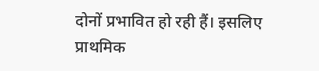दोनों प्रभावित हो रही हैं। इसलिए प्राथमिक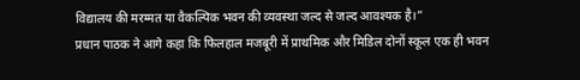विद्यालय की मरम्मत या वैकल्पिक भवन की व्यवस्था जल्द से जल्द आवश्यक है।”
प्रधान पाठक ने आगे कहा कि फिलहाल मजबूरी में प्राथमिक और मिडिल दोनों स्कूल एक ही भवन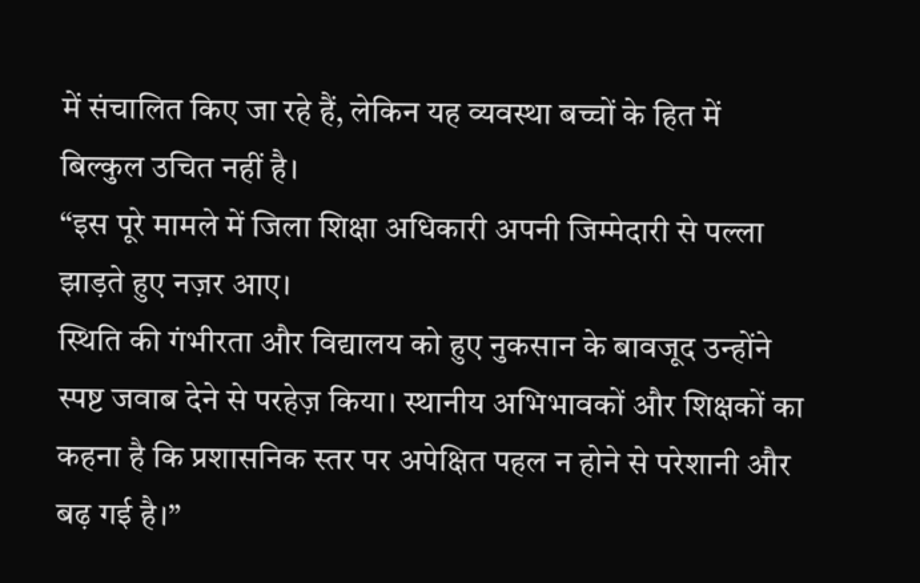में संचालित किए जा रहे हैं, लेकिन यह व्यवस्था बच्चों के हित में बिल्कुल उचित नहीं है।
“इस पूरे मामले में जिला शिक्षा अधिकारी अपनी जिम्मेदारी से पल्ला झाड़ते हुए नज़र आए।
स्थिति की गंभीरता और विद्यालय को हुए नुकसान के बावजूद उन्होंने स्पष्ट जवाब देने से परहेज़ किया। स्थानीय अभिभावकों और शिक्षकों का कहना है कि प्रशासनिक स्तर पर अपेक्षित पहल न होने से परेशानी और बढ़ गई है।”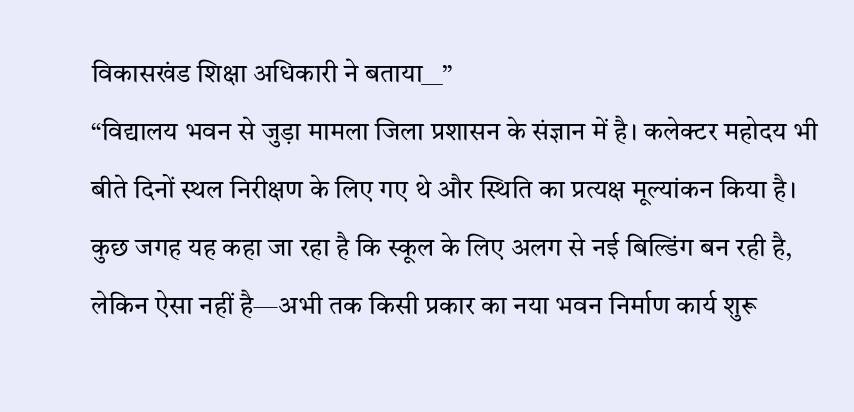विकासखंड शिक्षा अधिकारी ने बताया__”
“विद्यालय भवन से जुड़ा मामला जिला प्रशासन के संज्ञान में है। कलेक्टर महोदय भी बीते दिनों स्थल निरीक्षण के लिए गए थे और स्थिति का प्रत्यक्ष मूल्यांकन किया है। कुछ जगह यह कहा जा रहा है कि स्कूल के लिए अलग से नई बिल्डिंग बन रही है, लेकिन ऐसा नहीं है—अभी तक किसी प्रकार का नया भवन निर्माण कार्य शुरू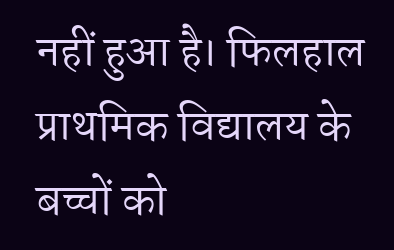नहीं हुआ है। फिलहाल प्राथमिक विद्यालय के बच्चों को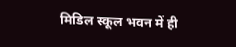मिडिल स्कूल भवन में ही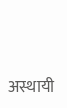अस्थायी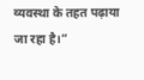व्यवस्था के तहत पढ़ाया जा रहा है।”